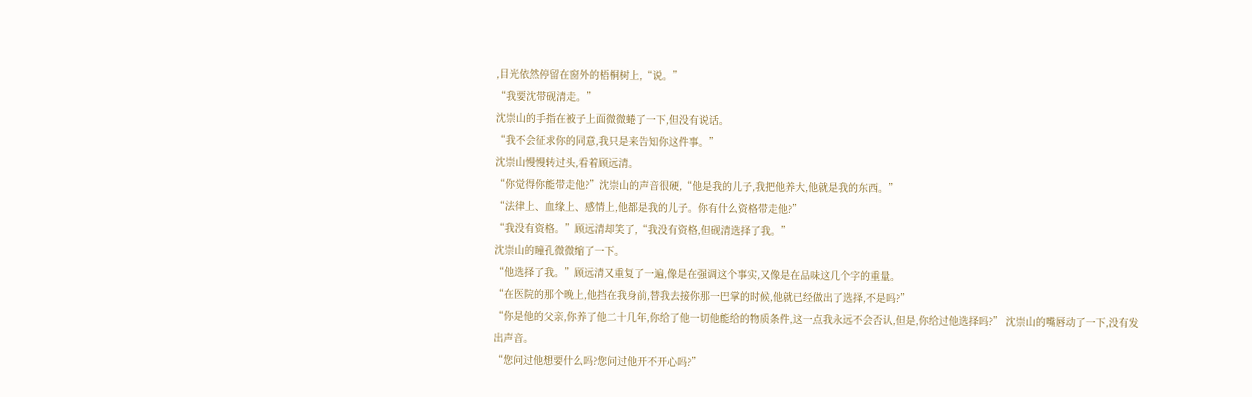,目光依然停留在窗外的梧桐树上,“说。”
“我要沈带砚清走。”
沈崇山的手指在被子上面微微蜷了一下,但没有说话。
“我不会征求你的同意,我只是来告知你这件事。”
沈崇山慢慢转过头,看着顾远清。
“你觉得你能带走他?”沈崇山的声音很硬,“他是我的儿子,我把他养大,他就是我的东西。”
“法律上、血缘上、感情上,他都是我的儿子。你有什么资格带走他?”
“我没有资格。”顾远清却笑了,“我没有资格,但砚清选择了我。”
沈崇山的瞳孔微微缩了一下。
“他选择了我。”顾远清又重复了一遍,像是在强调这个事实,又像是在品味这几个字的重量。
“在医院的那个晚上,他挡在我身前,替我去接你那一巴掌的时候,他就已经做出了选择,不是吗?”
“你是他的父亲,你养了他二十几年,你给了他一切他能给的物质条件,这一点我永远不会否认,但是,你给过他选择吗?” 沈崇山的嘴唇动了一下,没有发出声音。
“您问过他想要什么吗?您问过他开不开心吗?”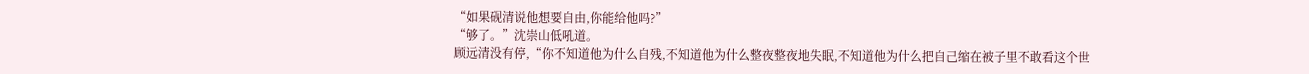“如果砚清说他想要自由,你能给他吗?”
“够了。”沈崇山低吼道。
顾远清没有停,“你不知道他为什么自残,不知道他为什么整夜整夜地失眠,不知道他为什么把自己缩在被子里不敢看这个世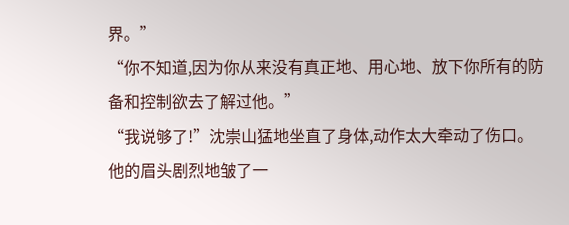界。”
“你不知道,因为你从来没有真正地、用心地、放下你所有的防备和控制欲去了解过他。”
“我说够了!”沈崇山猛地坐直了身体,动作太大牵动了伤口。
他的眉头剧烈地皱了一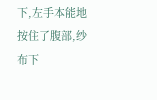下,左手本能地按住了腹部,纱布下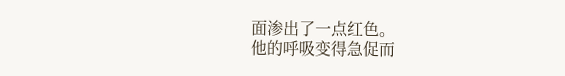面渗出了一点红色。
他的呼吸变得急促而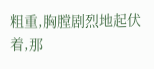粗重,胸膛剧烈地起伏着,那